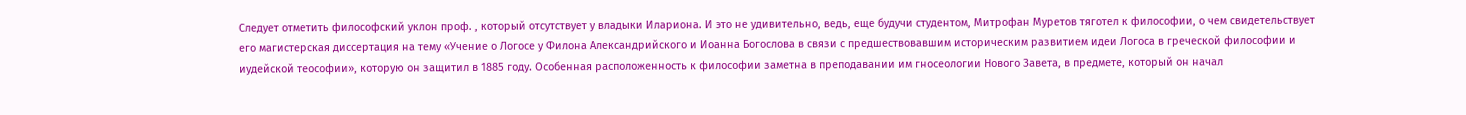Следует отметить философский уклон проф. , который отсутствует у владыки Илариона. И это не удивительно, ведь, еще будучи студентом, Митрофан Муретов тяготел к философии, о чем свидетельствует его магистерская диссертация на тему «Учение о Логосе у Филона Александрийского и Иоанна Богослова в связи с предшествовавшим историческим развитием идеи Логоса в греческой философии и иудейской теософии», которую он защитил в 1885 году. Особенная расположенность к философии заметна в преподавании им гносеологии Нового Завета, в предмете, который он начал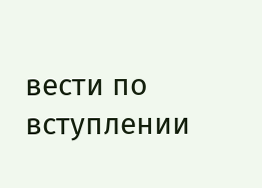вести по вступлении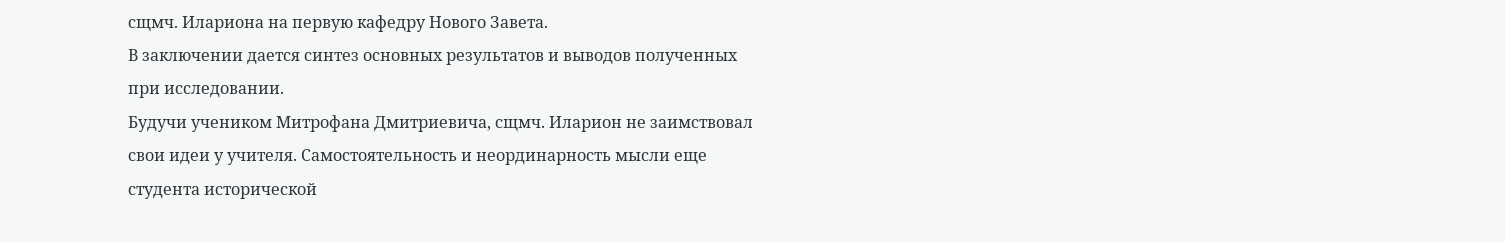сщмч. Илариона на первую кафедру Нового Завета.
В заключении дается синтез основных результатов и выводов полученных при исследовании.
Будучи учеником Митрофана Дмитриевича, сщмч. Иларион не заимствовал свои идеи у учителя. Самостоятельность и неординарность мысли еще студента исторической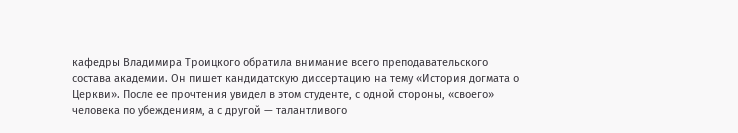кафедры Владимира Троицкого обратила внимание всего преподавательского состава академии. Он пишет кандидатскую диссертацию на тему «История догмата о Церкви». После ее прочтения увидел в этом студенте, с одной стороны, «своего» человека по убеждениям, а с другой — талантливого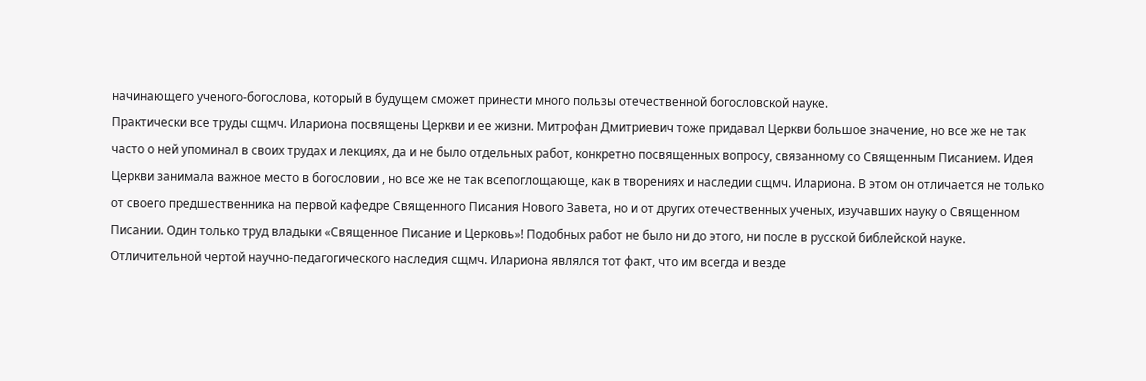начинающего ученого-богослова, который в будущем сможет принести много пользы отечественной богословской науке.
Практически все труды сщмч. Илариона посвящены Церкви и ее жизни. Митрофан Дмитриевич тоже придавал Церкви большое значение, но все же не так часто о ней упоминал в своих трудах и лекциях, да и не было отдельных работ, конкретно посвященных вопросу, связанному со Священным Писанием. Идея Церкви занимала важное место в богословии , но все же не так всепоглощающе, как в творениях и наследии сщмч. Илариона. В этом он отличается не только от своего предшественника на первой кафедре Священного Писания Нового Завета, но и от других отечественных ученых, изучавших науку о Священном Писании. Один только труд владыки «Священное Писание и Церковь»! Подобных работ не было ни до этого, ни после в русской библейской науке.
Отличительной чертой научно-педагогического наследия сщмч. Илариона являлся тот факт, что им всегда и везде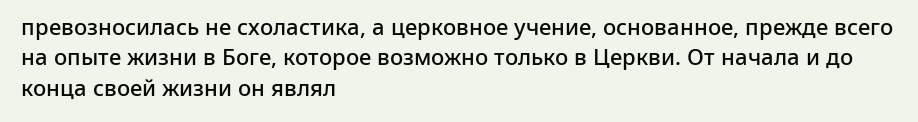превозносилась не схоластика, а церковное учение, основанное, прежде всего на опыте жизни в Боге, которое возможно только в Церкви. От начала и до конца своей жизни он являл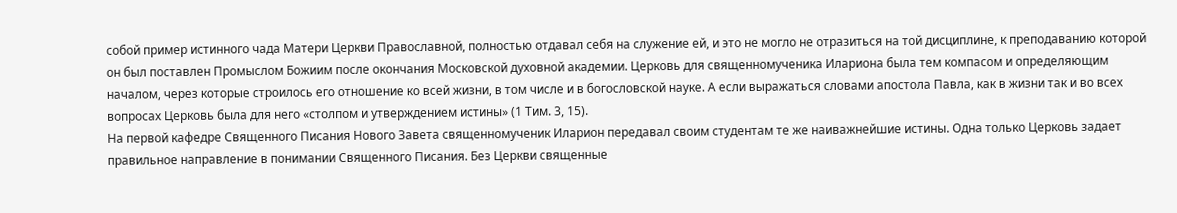собой пример истинного чада Матери Церкви Православной, полностью отдавал себя на служение ей, и это не могло не отразиться на той дисциплине, к преподаванию которой он был поставлен Промыслом Божиим после окончания Московской духовной академии. Церковь для священномученика Илариона была тем компасом и определяющим началом, через которые строилось его отношение ко всей жизни, в том числе и в богословской науке. А если выражаться словами апостола Павла, как в жизни так и во всех вопросах Церковь была для него «столпом и утверждением истины» (1 Тим. 3, 15).
На первой кафедре Священного Писания Нового Завета священномученик Иларион передавал своим студентам те же наиважнейшие истины. Одна только Церковь задает правильное направление в понимании Священного Писания. Без Церкви священные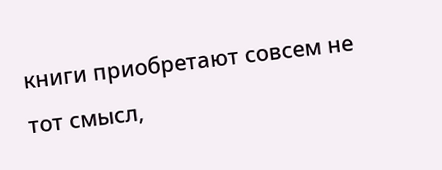книги приобретают совсем не тот смысл,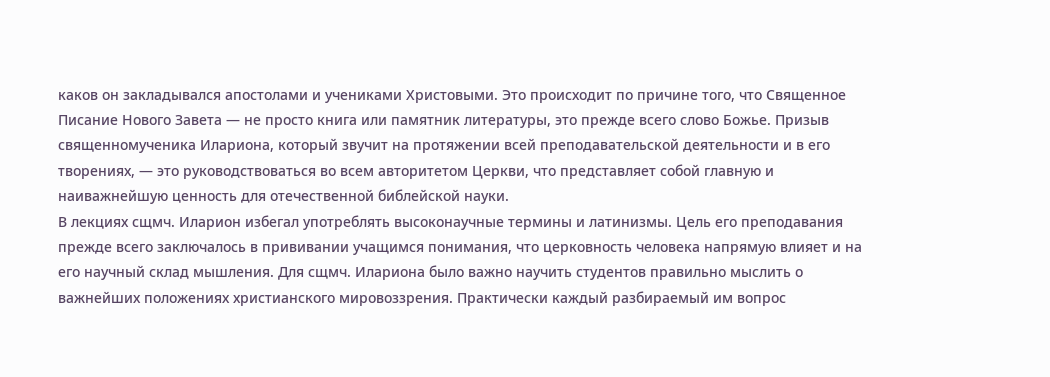каков он закладывался апостолами и учениками Христовыми. Это происходит по причине того, что Священное Писание Нового Завета — не просто книга или памятник литературы, это прежде всего слово Божье. Призыв священномученика Илариона, который звучит на протяжении всей преподавательской деятельности и в его творениях, — это руководствоваться во всем авторитетом Церкви, что представляет собой главную и наиважнейшую ценность для отечественной библейской науки.
В лекциях сщмч. Иларион избегал употреблять высоконаучные термины и латинизмы. Цель его преподавания прежде всего заключалось в прививании учащимся понимания, что церковность человека напрямую влияет и на его научный склад мышления. Для сщмч. Илариона было важно научить студентов правильно мыслить о важнейших положениях христианского мировоззрения. Практически каждый разбираемый им вопрос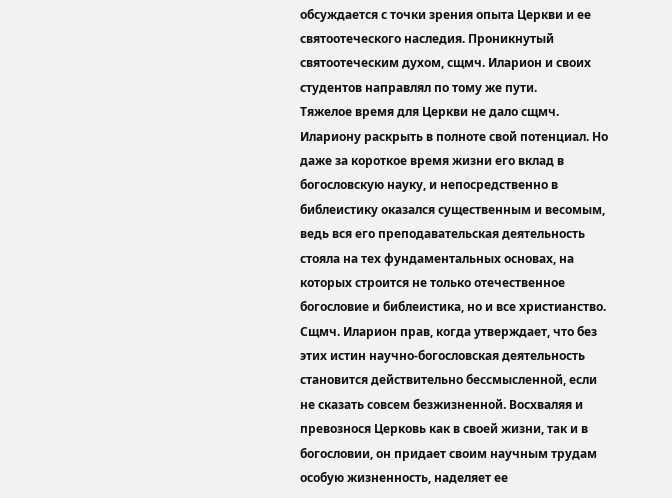обсуждается с точки зрения опыта Церкви и ее святоотеческого наследия. Проникнутый святоотеческим духом, сщмч. Иларион и своих студентов направлял по тому же пути.
Тяжелое время для Церкви не дало сщмч. Илариону раскрыть в полноте свой потенциал. Но даже за короткое время жизни его вклад в богословскую науку, и непосредственно в библеистику оказался существенным и весомым, ведь вся его преподавательская деятельность стояла на тех фундаментальных основах, на которых строится не только отечественное богословие и библеистика, но и все христианство. Сщмч. Иларион прав, когда утверждает, что без этих истин научно-богословская деятельность становится действительно бессмысленной, если не сказать совсем безжизненной. Восхваляя и превознося Церковь как в своей жизни, так и в богословии, он придает своим научным трудам особую жизненность, наделяет ее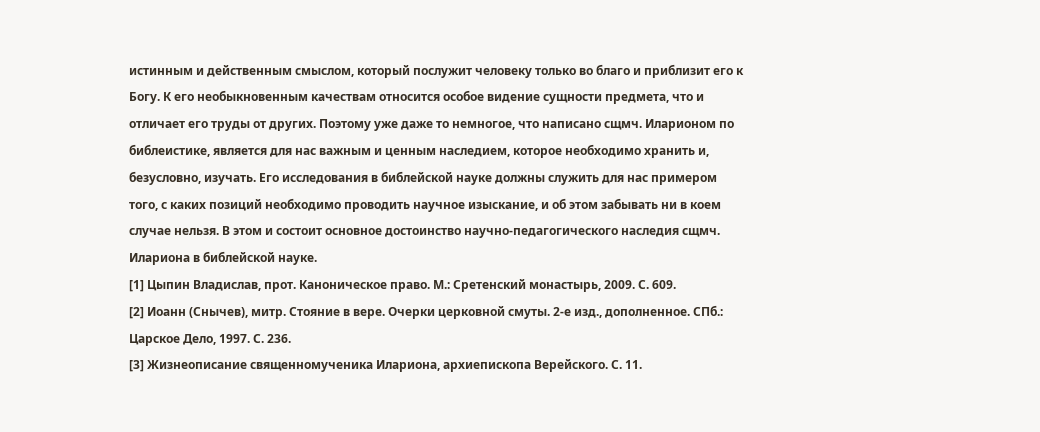истинным и действенным смыслом, который послужит человеку только во благо и приблизит его к Богу. К его необыкновенным качествам относится особое видение сущности предмета, что и отличает его труды от других. Поэтому уже даже то немногое, что написано сщмч. Иларионом по библеистике, является для нас важным и ценным наследием, которое необходимо хранить и, безусловно, изучать. Его исследования в библейской науке должны служить для нас примером того, с каких позиций необходимо проводить научное изыскание, и об этом забывать ни в коем случае нельзя. В этом и состоит основное достоинство научно-педагогического наследия сщмч. Илариона в библейской науке.
[1] Цыпин Владислав, прот. Каноническое право. М.: Сретенский монастырь, 2009. С. 609.
[2] Иоанн (Снычев), митр. Стояние в вере. Очерки церковной смуты. 2‑е изд., дополненное. СПб.:
Царское Дело, 1997. С. 236.
[3] Жизнеописание священномученика Илариона, архиепископа Верейского. С. 11.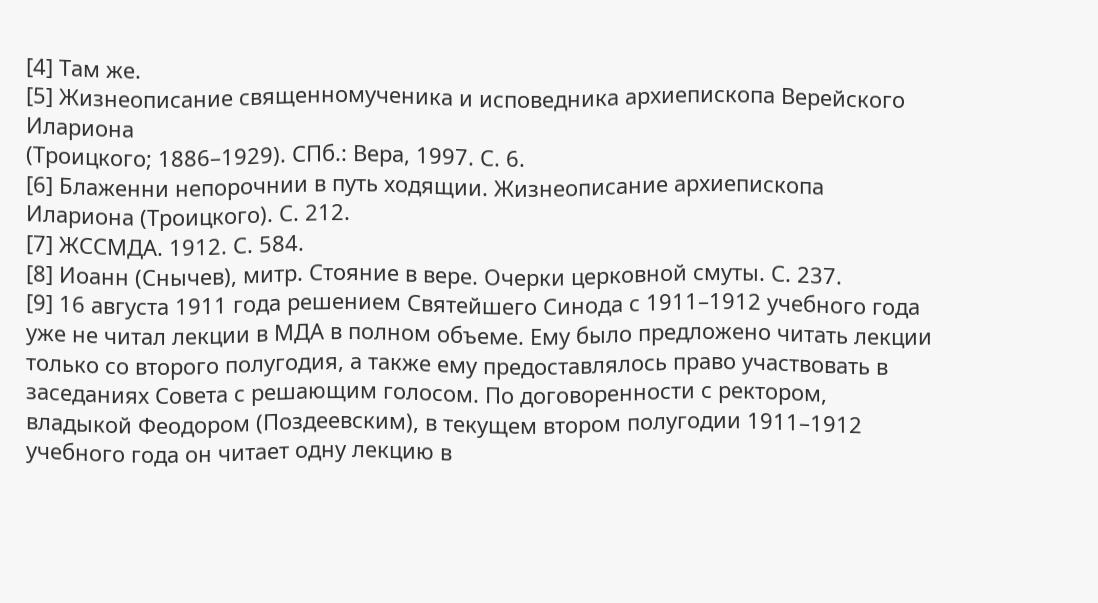[4] Там же.
[5] Жизнеописание священномученика и исповедника архиепископа Верейского Илариона
(Троицкого; 1886–1929). СПб.: Вера, 1997. С. 6.
[6] Блаженни непорочнии в путь ходящии. Жизнеописание архиепископа
Илариона (Троицкого). С. 212.
[7] ЖССМДА. 1912. С. 584.
[8] Иоанн (Снычев), митр. Стояние в вере. Очерки церковной смуты. С. 237.
[9] 16 августа 1911 года решением Святейшего Синода с 1911–1912 учебного года уже не читал лекции в МДА в полном объеме. Ему было предложено читать лекции только со второго полугодия, а также ему предоставлялось право участвовать в заседаниях Совета с решающим голосом. По договоренности с ректором, владыкой Феодором (Поздеевским), в текущем втором полугодии 1911–1912 учебного года он читает одну лекцию в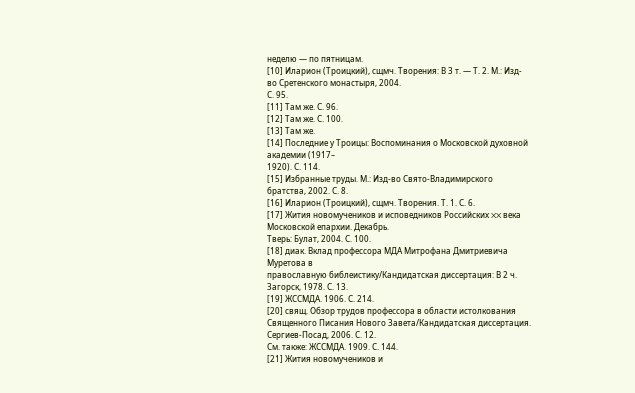неделю — по пятницам.
[10] Иларион (Троицкий), сщмч. Творения: В 3 т. — Т. 2. М.: Изд-во Сретенского монастыря, 2004.
С. 95.
[11] Там же. С. 96.
[12] Там же. С. 100.
[13] Там же.
[14] Последние у Троицы: Воспоминания о Московской духовной академии (1917–
1920). С. 114.
[15] Избранные труды. М.: Изд-во Свято-Владимирского братства, 2002. С. 8.
[16] Иларион (Троицкий), сщмч. Творения. Т. 1. С. 6.
[17] Жития новомучеников и исповедников Российских XX века Московской епархии. Декабрь.
Тверь: Булат, 2004. С. 100.
[18] диак. Вклад профессора МДА Митрофана Дмитриевича Муретова в
православную библеистику/Кандидатская диссертация: В 2 ч. Загорск, 1978. С. 13.
[19] ЖССМДА. 1906. С. 214.
[20] свящ. Обзор трудов профессора в области истолкования
Священного Писания Нового Завета/Кандидатская диссертация. Сергиев-Посад, 2006. С. 12.
См. также: ЖССМДА. 1909. С. 144.
[21] Жития новомучеников и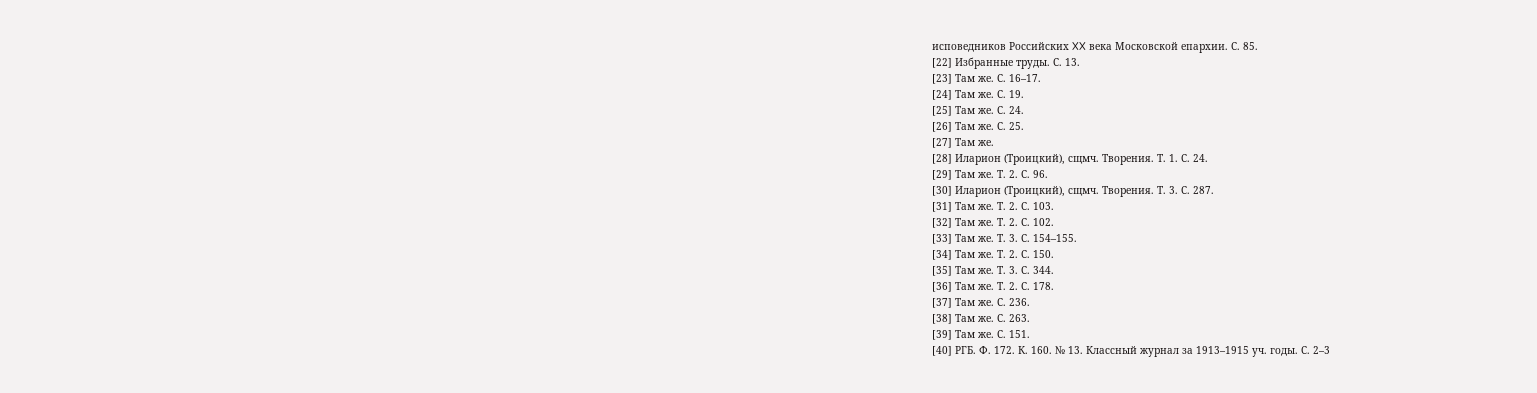исповедников Российских XX века Московской епархии. С. 85.
[22] Избранные труды. С. 13.
[23] Там же. С. 16–17.
[24] Там же. С. 19.
[25] Там же. С. 24.
[26] Там же. С. 25.
[27] Там же.
[28] Иларион (Троицкий), сщмч. Творения. Т. 1. С. 24.
[29] Там же. Т. 2. С. 96.
[30] Иларион (Троицкий), сщмч. Творения. Т. 3. С. 287.
[31] Там же. Т. 2. С. 103.
[32] Там же. Т. 2. С. 102.
[33] Там же. Т. 3. С. 154–155.
[34] Там же. Т. 2. С. 150.
[35] Там же. Т. 3. С. 344.
[36] Там же. Т. 2. С. 178.
[37] Там же. С. 236.
[38] Там же. С. 263.
[39] Там же. С. 151.
[40] РГБ. Ф. 172. К. 160. № 13. Классный журнал за 1913–1915 уч. годы. С. 2–3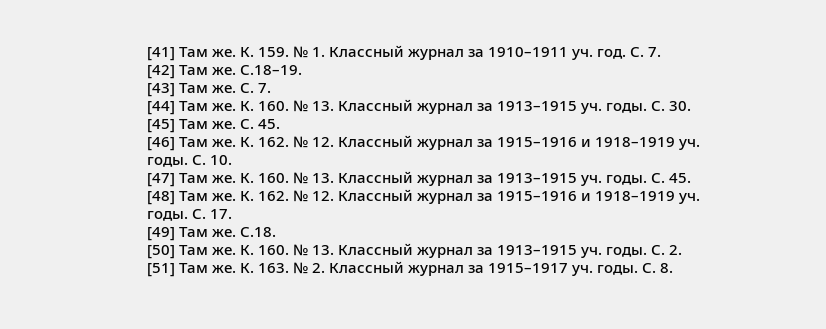[41] Там же. К. 159. № 1. Классный журнал за 1910–1911 уч. год. С. 7.
[42] Там же. С.18–19.
[43] Там же. С. 7.
[44] Там же. К. 160. № 13. Классный журнал за 1913–1915 уч. годы. С. 30.
[45] Там же. С. 45.
[46] Там же. К. 162. № 12. Классный журнал за 1915–1916 и 1918–1919 уч. годы. С. 10.
[47] Там же. К. 160. № 13. Классный журнал за 1913–1915 уч. годы. С. 45.
[48] Там же. К. 162. № 12. Классный журнал за 1915–1916 и 1918–1919 уч. годы. С. 17.
[49] Там же. С.18.
[50] Там же. К. 160. № 13. Классный журнал за 1913–1915 уч. годы. С. 2.
[51] Там же. К. 163. № 2. Классный журнал за 1915–1917 уч. годы. С. 8.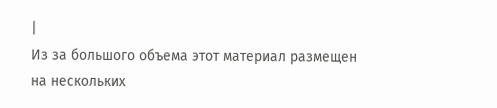|
Из за большого объема этот материал размещен на нескольких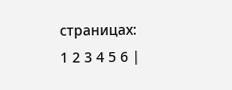страницах:
1 2 3 4 5 6 |